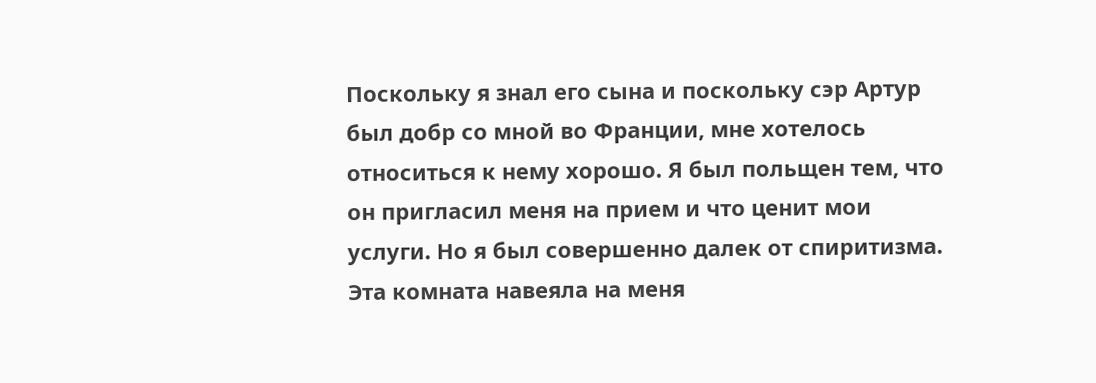Поскольку я знал его сына и поскольку сэр Артур был добр со мной во Франции, мне хотелось относиться к нему хорошо. Я был польщен тем, что он пригласил меня на прием и что ценит мои услуги. Но я был совершенно далек от спиритизма. Эта комната навеяла на меня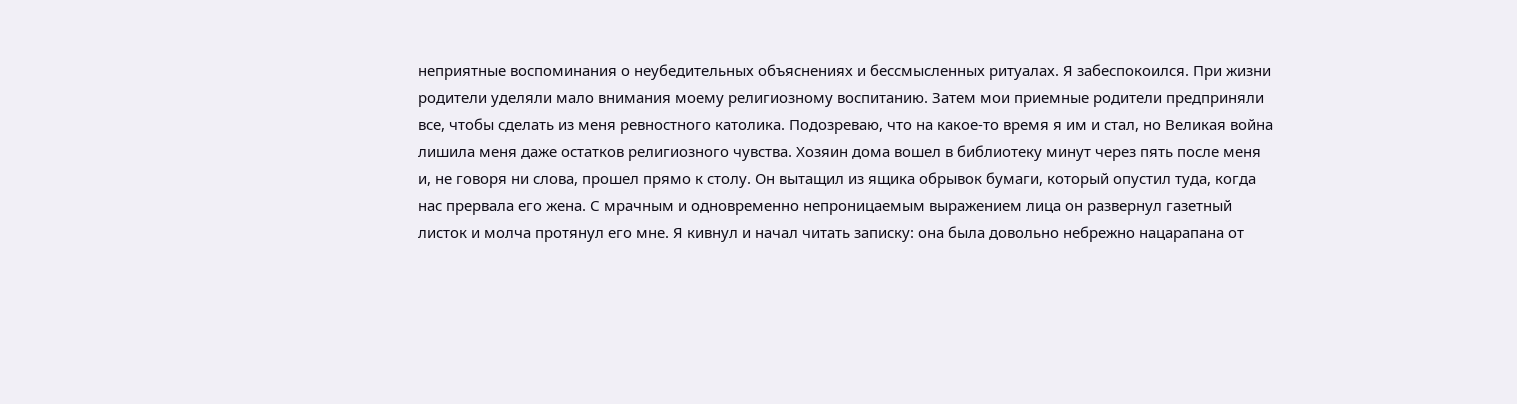неприятные воспоминания о неубедительных объяснениях и бессмысленных ритуалах. Я забеспокоился. При жизни родители уделяли мало внимания моему религиозному воспитанию. Затем мои приемные родители предприняли все, чтобы сделать из меня ревностного католика. Подозреваю, что на какое-то время я им и стал, но Великая война лишила меня даже остатков религиозного чувства. Хозяин дома вошел в библиотеку минут через пять после меня и, не говоря ни слова, прошел прямо к столу. Он вытащил из ящика обрывок бумаги, который опустил туда, когда нас прервала его жена. С мрачным и одновременно непроницаемым выражением лица он развернул газетный листок и молча протянул его мне. Я кивнул и начал читать записку: она была довольно небрежно нацарапана от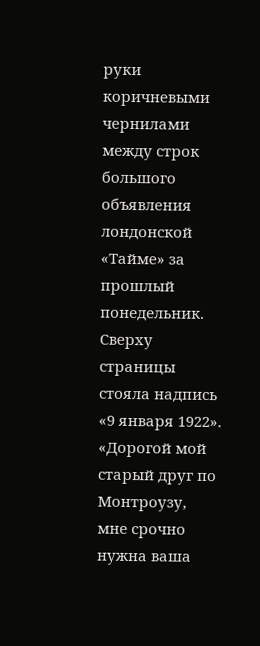руки коричневыми чернилами между строк большого объявления лондонской «Тайме» за прошлый понедельник. Сверху страницы стояла надпись «9 января 1922».
«Дорогой мой старый друг по Монтроузу,
мне срочно нужна ваша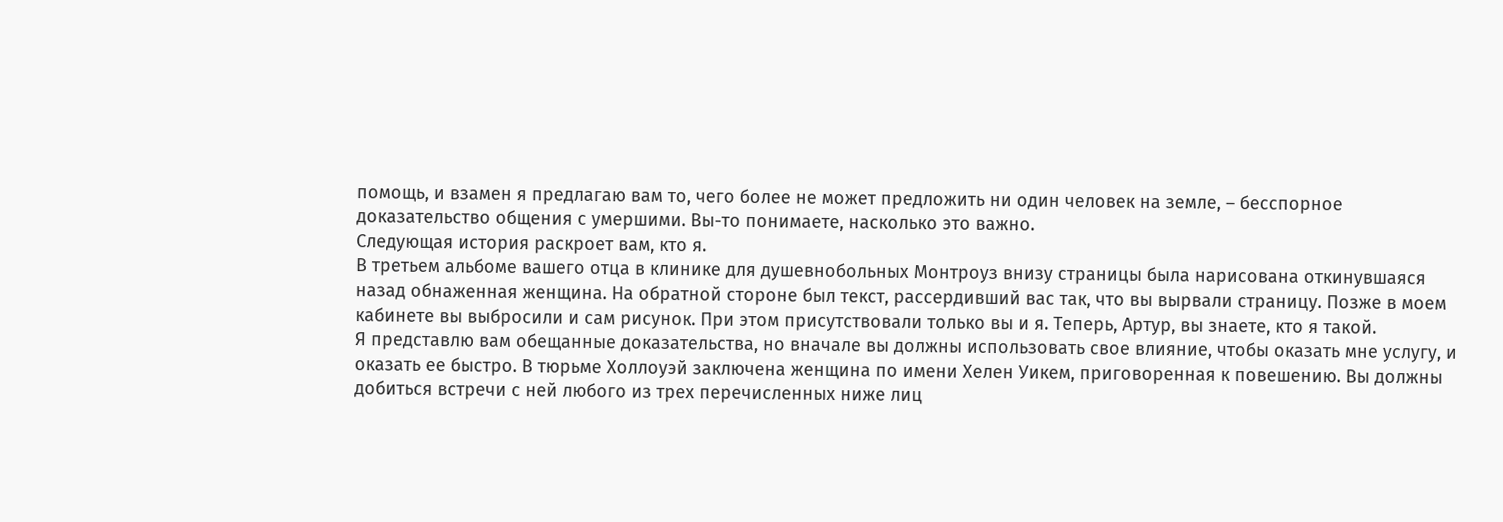помощь, и взамен я предлагаю вам то, чего более не может предложить ни один человек на земле, – бесспорное доказательство общения с умершими. Вы-то понимаете, насколько это важно.
Следующая история раскроет вам, кто я.
В третьем альбоме вашего отца в клинике для душевнобольных Монтроуз внизу страницы была нарисована откинувшаяся назад обнаженная женщина. На обратной стороне был текст, рассердивший вас так, что вы вырвали страницу. Позже в моем кабинете вы выбросили и сам рисунок. При этом присутствовали только вы и я. Теперь, Артур, вы знаете, кто я такой.
Я представлю вам обещанные доказательства, но вначале вы должны использовать свое влияние, чтобы оказать мне услугу, и оказать ее быстро. В тюрьме Холлоуэй заключена женщина по имени Хелен Уикем, приговоренная к повешению. Вы должны добиться встречи с ней любого из трех перечисленных ниже лиц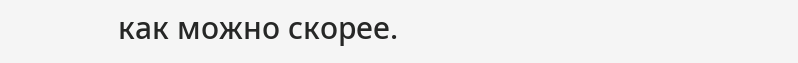как можно скорее.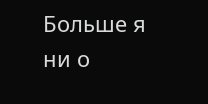Больше я ни о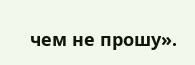чем не прошу».